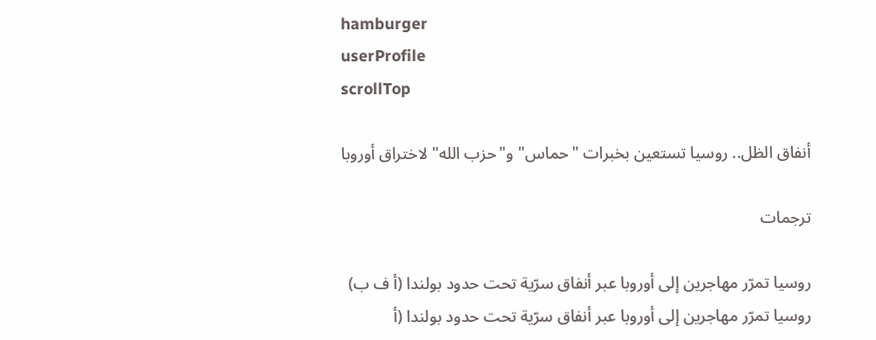hamburger
userProfile
scrollTop

أنفاق الظل.. روسيا تستعين بخبرات "حماس" و"حزب الله" لاختراق أوروبا

ترجمات

روسيا تمرّر مهاجرين إلى أوروبا عبر أنفاق سرّية تحت حدود بولندا (أ ف ب)
روسيا تمرّر مهاجرين إلى أوروبا عبر أنفاق سرّية تحت حدود بولندا (أ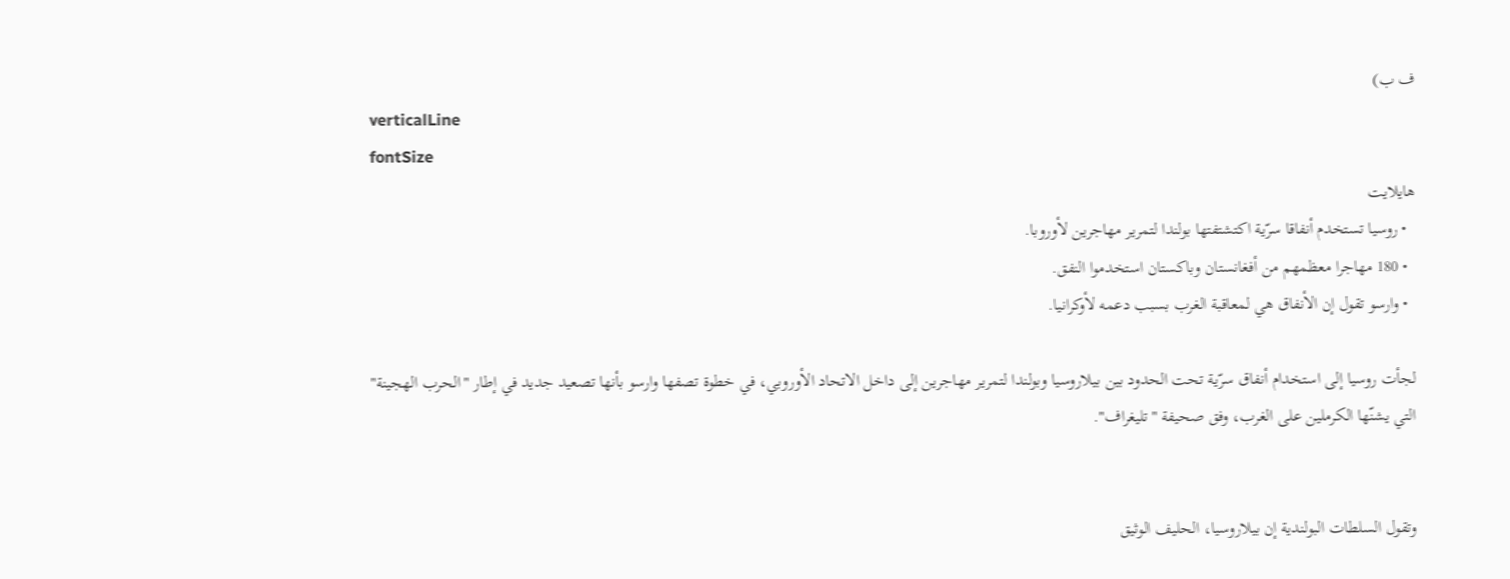ف ب)
verticalLine
fontSize
هايلايت
  • روسيا تستخدم أنفاقا سرّية اكتشتفتها بولندا لتمرير مهاجرين لأوروبا.
  • 180 مهاجرا معظمهم من أفغانستان وباكستان استخدموا النفق.
  • وارسو تقول إن الأنفاق هي لمعاقبة الغرب بسبب دعمه لأوكرانيا.

لجأت روسيا إلى استخدام أنفاق سرّية تحت الحدود بين بيلاروسيا وبولندا لتمرير مهاجرين إلى داخل الاتحاد الأوروبي، في خطوة تصفها وارسو بأنها تصعيد جديد في إطار "الحرب الهجينة" التي يشنّها الكرملين على الغرب، وفق صحيفة "تليغراف".


وتقول السلطات البولندية إن بيلاروسيا، الحليف الوثيق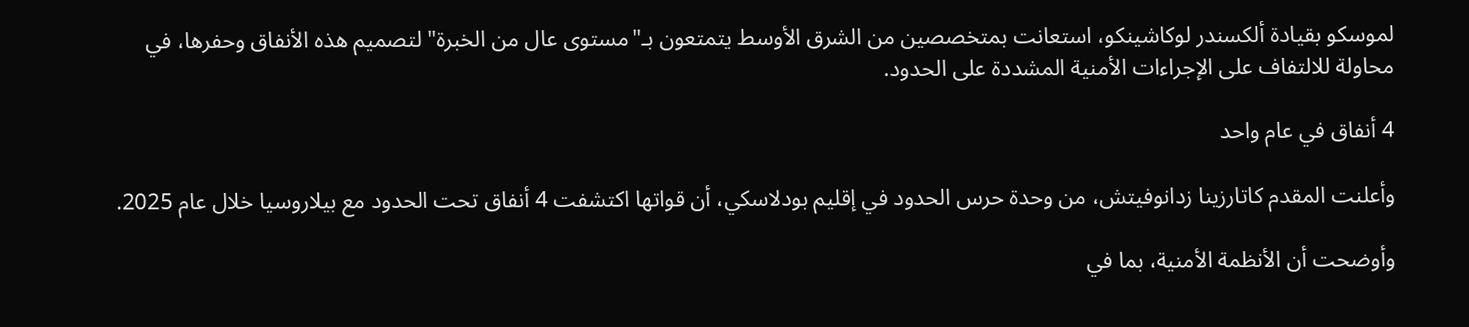لموسكو بقيادة ألكسندر لوكاشينكو، استعانت بمتخصصين من الشرق الأوسط يتمتعون بـ"مستوى عال من الخبرة" لتصميم هذه الأنفاق وحفرها، في محاولة للالتفاف على الإجراءات الأمنية المشددة على الحدود.

4 أنفاق في عام واحد

وأعلنت المقدم كاتارزينا زدانوفيتش، من وحدة حرس الحدود في إقليم بودلاسكي، أن قواتها اكتشفت 4 أنفاق تحت الحدود مع بيلاروسيا خلال عام 2025.

وأوضحت أن الأنظمة الأمنية، بما في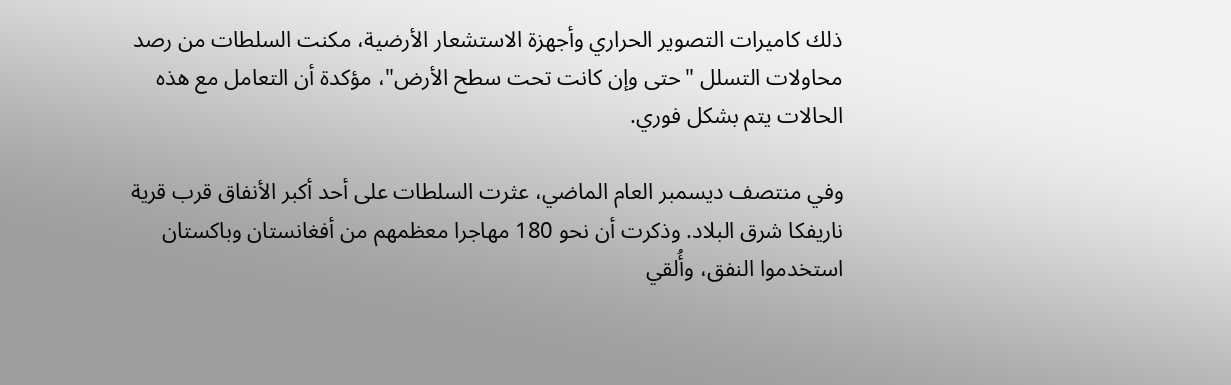ذلك كاميرات التصوير الحراري وأجهزة الاستشعار الأرضية، مكنت السلطات من رصد محاولات التسلل "حتى وإن كانت تحت سطح الأرض"، مؤكدة أن التعامل مع هذه الحالات يتم بشكل فوري.

وفي منتصف ديسمبر العام الماضي، عثرت السلطات على أحد أكبر الأنفاق قرب قرية ناريفكا شرق البلاد. وذكرت أن نحو 180 مهاجرا معظمهم من أفغانستان وباكستان استخدموا النفق، وأُلقي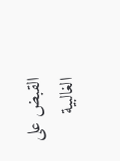القبض على الغالبية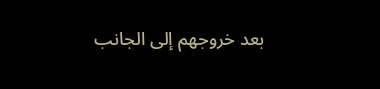بعد خروجهم إلى الجانب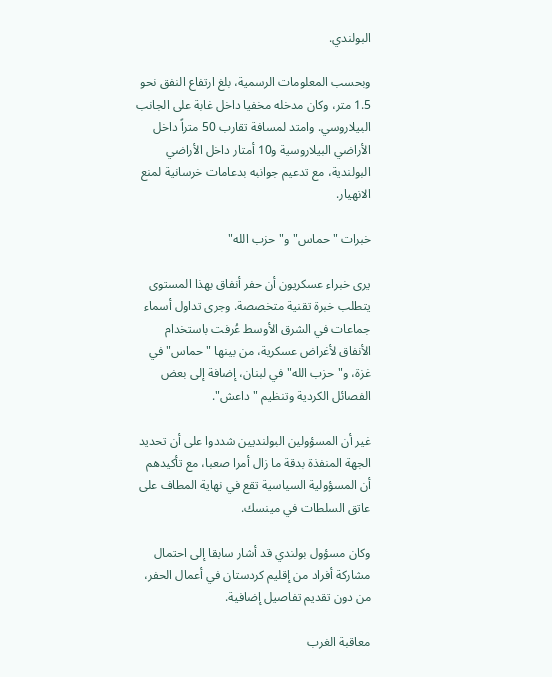البولندي.

وبحسب المعلومات الرسمية، بلغ ارتفاع النفق نحو 1.5 متر، وكان مدخله مخفيا داخل غابة على الجانب البيلاروسي. وامتد لمسافة تقارب 50 متراً داخل الأراضي البيلاروسية و10 أمتار داخل الأراضي البولندية، مع تدعيم جوانبه بدعامات خرسانية لمنع الانهيار.

خبرات "حماس" و"حزب الله"

يرى خبراء عسكريون أن حفر أنفاق بهذا المستوى يتطلب خبرة تقنية متخصصة. وجرى تداول أسماء جماعات في الشرق الأوسط عُرفت باستخدام الأنفاق لأغراض عسكرية، من بينها "حماس" في غزة، و"حزب الله" في لبنان، إضافة إلى بعض الفصائل الكردية وتنظيم "داعش".

غير أن المسؤولين البولنديين شددوا على أن تحديد الجهة المنفذة بدقة ما زال أمرا صعبا، مع تأكيدهم أن المسؤولية السياسية تقع في نهاية المطاف على عاتق السلطات في مينسك.

وكان مسؤول بولندي قد أشار سابقا إلى احتمال مشاركة أفراد من إقليم كردستان في أعمال الحفر، من دون تقديم تفاصيل إضافية.

معاقبة الغرب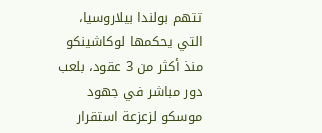تتهم بولندا بيلاروسيا، التي يحكمها لوكاشينكو منذ أكثر من 3 عقود، بلعب دور مباشر في جهود موسكو لزعزعة استقرار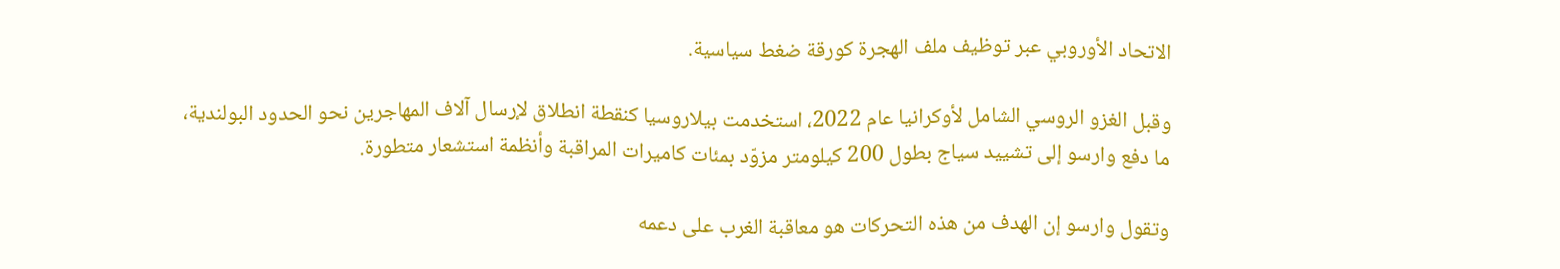الاتحاد الأوروبي عبر توظيف ملف الهجرة كورقة ضغط سياسية.

وقبل الغزو الروسي الشامل لأوكرانيا عام 2022، استخدمت بيلاروسيا كنقطة انطلاق لإرسال آلاف المهاجرين نحو الحدود البولندية، ما دفع وارسو إلى تشييد سياج بطول 200 كيلومتر مزوّد بمئات كاميرات المراقبة وأنظمة استشعار متطورة.

وتقول وارسو إن الهدف من هذه التحركات هو معاقبة الغرب على دعمه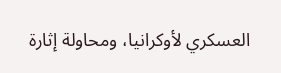العسكري لأوكرانيا، ومحاولة إثارة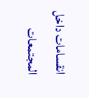انقسامات داخل المجتمعات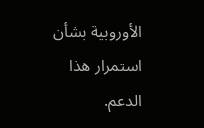الأوروبية بشأن استمرار هذا الدعم.